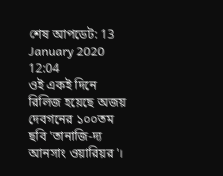শেষ আপডেট: 13 January 2020 12:04
ওই একই দিনে রিলিজ হয়েছে অজয় দেবগনের ১০০তম ছবি 'তানাজি-দ্য আনসাং ওয়ারিয়র'।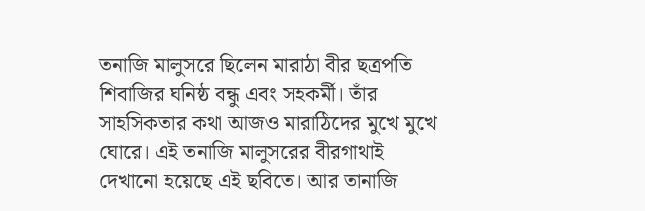তনাজি মালুসরে ছিলেন মারাঠা বীর ছত্রপতি শিবাজির ঘনিষ্ঠ বন্ধু এবং সহকর্মী। তাঁর সাহসিকতার কথা আজও মারাঠিদের মুখে মুখে ঘোরে। এই তনাজি মালুসরের বীরগাথাই দেখানো হয়েছে এই ছবিতে। আর তানাজি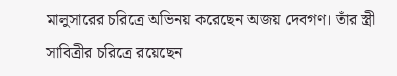মালুসারের চরিত্রে অভিনয় করেছেন অজয় দেবগণ। তাঁর স্ত্রী সাবিত্রীর চরিত্রে রয়েছেন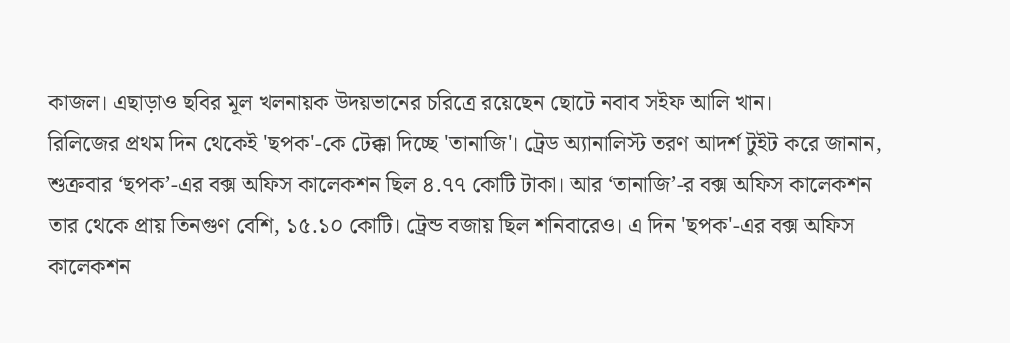কাজল। এছাড়াও ছবির মূল খলনায়ক উদয়ভানের চরিত্রে রয়েছেন ছোটে নবাব সইফ আলি খান।
রিলিজের প্রথম দিন থেকেই 'ছপক'-কে টেক্কা দিচ্ছে 'তানাজি'। ট্রেড অ্যানালিস্ট তরণ আদর্শ টুইট করে জানান, শুক্রবার ‘ছপক’-এর বক্স অফিস কালেকশন ছিল ৪.৭৭ কোটি টাকা। আর ‘তানাজি’-র বক্স অফিস কালেকশন তার থেকে প্রায় তিনগুণ বেশি, ১৫.১০ কোটি। ট্রেন্ড বজায় ছিল শনিবারেও। এ দিন 'ছপক'-এর বক্স অফিস কালেকশন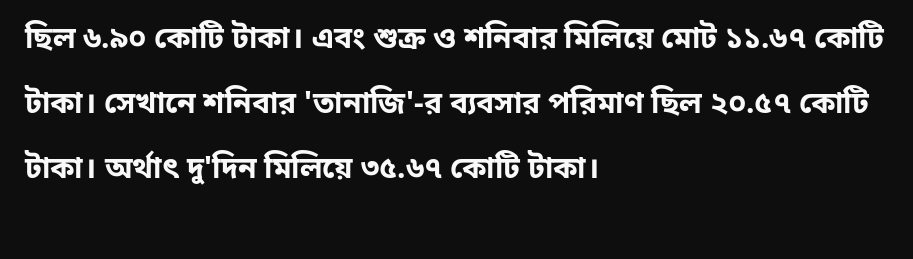ছিল ৬.৯০ কোটি টাকা। এবং শুক্র ও শনিবার মিলিয়ে মোট ১১.৬৭ কোটি টাকা। সেখানে শনিবার 'তানাজি'-র ব্যবসার পরিমাণ ছিল ২০.৫৭ কোটি টাকা। অর্থাৎ দু'দিন মিলিয়ে ৩৫.৬৭ কোটি টাকা।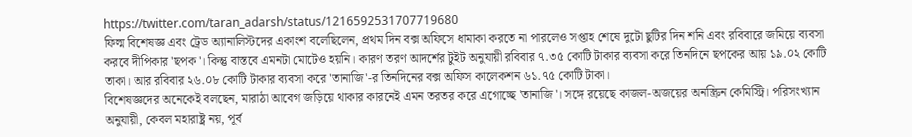https://twitter.com/taran_adarsh/status/1216592531707719680
ফিল্ম বিশেষজ্ঞ এবং ট্রেড অ্যানালিস্টদের একাংশ বলেছিলেন, প্রথম দিন বক্স অফিসে ধামাকা করতে না পারলেও সপ্তাহ শেষে দুটো ছুটির দিন শনি এবং রবিবারে জমিয়ে ব্যবসা করবে দীপিকার 'ছপক'। কিন্তু বাস্তবে এমনটা মোটেও হয়নি। কারণ তরণ আদর্শের টুইট অনুযায়ী রবিবার ৭.৩৫ কোটি টাকার ব্যবসা করে তিনদিনে ছপকের আয় ১৯.০২ কোটি তাকা। আর রবিবার ২৬.০৮ কোটি টাকার ব্যবসা করে 'তানাজি'-র তিনদিনের বক্স অফিস কালেকশন ৬১.৭৫ কোটি টাকা।
বিশেষজ্ঞদের অনেকেই বলছেন, মারাঠা আবেগ জড়িয়ে থাকার কারনেই এমন তরতর করে এগোচ্ছে 'তানাজি'। সঙ্গে রয়েছে কাজল-অজয়ের অনস্ক্রিন কেমিস্ট্রি। পরিসংখ্যান অনুযায়ী, কেবল মহারাষ্ট্র নয়, পূর্ব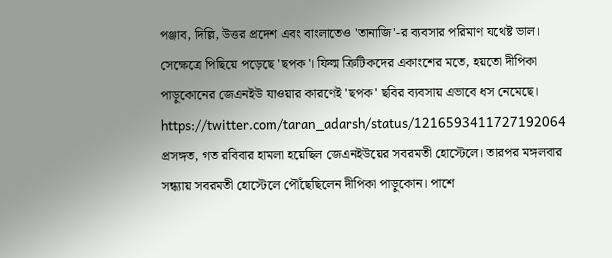পঞ্জাব, দিল্লি, উত্তর প্রদেশ এবং বাংলাতেও 'তানাজি'-র ব্যবসার পরিমাণ যথেষ্ট ভাল। সেক্ষেত্রে পিছিয়ে পড়েছে 'ছপক'। ফিল্ম ক্রিটিকদের একাংশের মতে, হয়তো দীপিকা পাড়ুকোনের জেএনইউ যাওয়ার কারণেই 'ছপক' ছবির ব্যবসায় এভাবে ধস নেমেছে।
https://twitter.com/taran_adarsh/status/1216593411727192064
প্রসঙ্গত, গত রবিবার হামলা হয়েছিল জেএনইউয়ের সবরমতী হোস্টেলে। তারপর মঙ্গলবার সন্ধ্যায় সবরমতী হোস্টেলে পৌঁছেছিলেন দীপিকা পাড়ুকোন। পাশে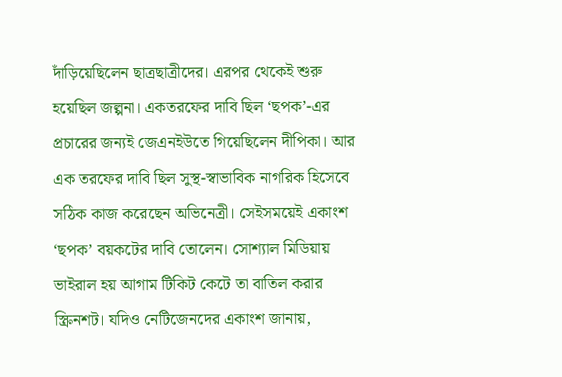দাঁড়িয়েছিলেন ছাত্রছাত্রীদের। এরপর থেকেই শুরু হয়েছিল জল্পনা। একতরফের দাবি ছিল ‘ছপক’-এর প্রচারের জন্যই জেএনইউতে গিয়েছিলেন দীপিকা। আর এক তরফের দাবি ছিল সুস্থ-স্বাভাবিক নাগরিক হিসেবে সঠিক কাজ করেছেন অভিনেত্রী। সেইসময়েই একাংশ ‘ছপক’ বয়কটের দাবি তোলেন। সোশ্যাল মিডিয়ায় ভাইরাল হয় আগাম টিকিট কেটে তা বাতিল করার স্ক্রিনশট। যদিও নেটিজেনদের একাংশ জানায়,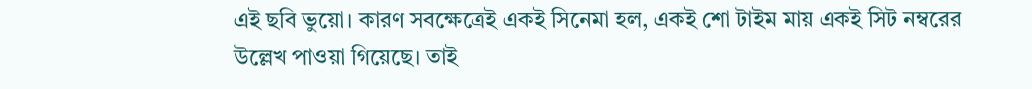এই ছবি ভুয়ো। কারণ সবক্ষেত্রেই একই সিনেমা হল, একই শো টাইম মায় একই সিট নম্বরের উল্লেখ পাওয়া গিয়েছে। তাই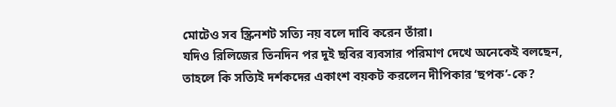মোটেও সব স্ক্রিনশট সত্যি নয় বলে দাবি করেন তাঁরা।
যদিও রিলিজের তিনদিন পর দুই ছবির ব্যবসার পরিমাণ দেখে অনেকেই বলছেন, তাহলে কি সত্যিই দর্শকদের একাংশ বয়কট করলেন দীপিকার ‘ছপক’-কে?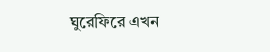ঘুরেফিরে এখন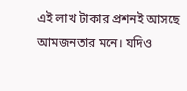এই লাখ টাকার প্রশনই আসছে আমজনতার মনে। যদিও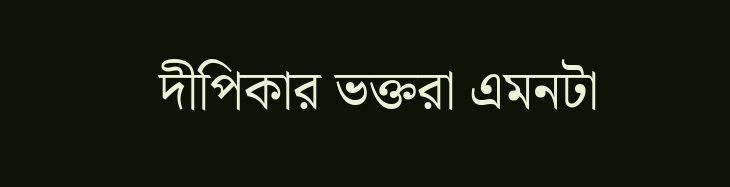দীপিকার ভক্তরা এমনটা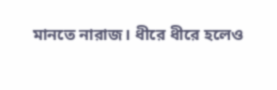মানতে নারাজ। ধীরে ধীরে হলেও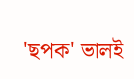'ছপক' ভালই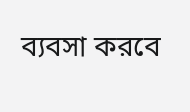ব্যবসা করবে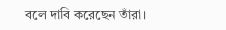বলে দাবি করেছেন তাঁরা।